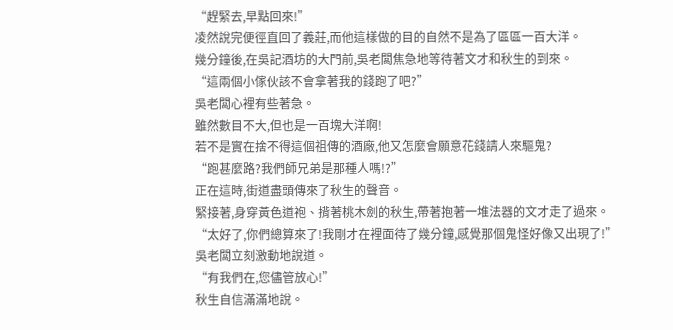“趕緊去,早點回來!”
凌然說完便徑直回了義莊,而他這樣做的目的自然不是為了區區一百大洋。
幾分鐘後,在吳記酒坊的大門前,吳老闆焦急地等待著文才和秋生的到來。
“這兩個小傢伙該不會拿著我的錢跑了吧?”
吳老闆心裡有些著急。
雖然數目不大,但也是一百塊大洋啊!
若不是實在捨不得這個祖傳的酒廠,他又怎麼會願意花錢請人來驅鬼?
“跑甚麼路?我們師兄弟是那種人嗎!?”
正在這時,街道盡頭傳來了秋生的聲音。
緊接著,身穿黃色道袍、揹著桃木劍的秋生,帶著抱著一堆法器的文才走了過來。
“太好了,你們總算來了!我剛才在裡面待了幾分鐘,感覺那個鬼怪好像又出現了!”
吳老闆立刻激動地說道。
“有我們在,您儘管放心!”
秋生自信滿滿地說。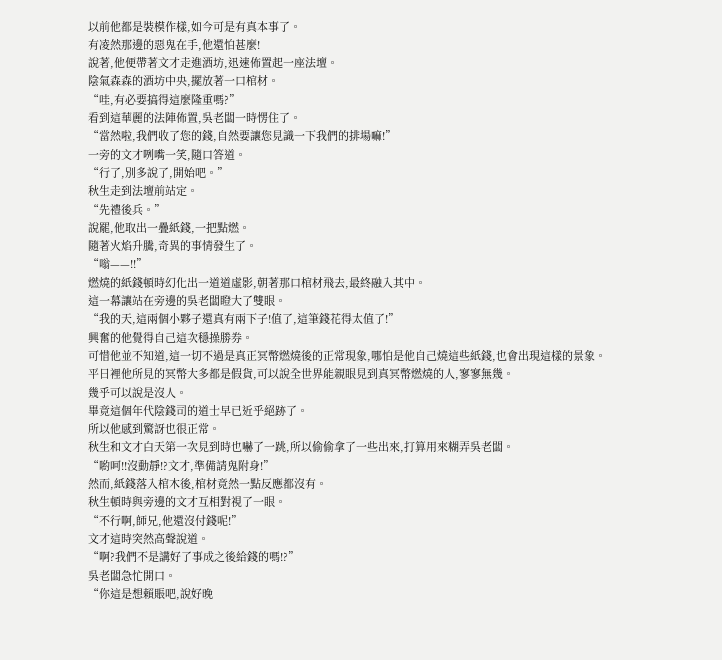以前他都是裝模作樣,如今可是有真本事了。
有凌然那邊的惡鬼在手,他還怕甚麼!
說著,他便帶著文才走進酒坊,迅速佈置起一座法壇。
陰氣森森的酒坊中央,擺放著一口棺材。
“哇,有必要搞得這麼隆重嗎?”
看到這華麗的法陣佈置,吳老闆一時愣住了。
“當然啦,我們收了您的錢,自然要讓您見識一下我們的排場嘛!”
一旁的文才咧嘴一笑,隨口答道。
“行了,別多說了,開始吧。”
秋生走到法壇前站定。
“先禮後兵。”
說罷,他取出一疊紙錢,一把點燃。
隨著火焰升騰,奇異的事情發生了。
“嗡——!!”
燃燒的紙錢頓時幻化出一道道虛影,朝著那口棺材飛去,最終融入其中。
這一幕讓站在旁邊的吳老闆瞪大了雙眼。
“我的天,這兩個小夥子還真有兩下子!值了,這筆錢花得太值了!”
興奮的他覺得自己這次穩操勝券。
可惜他並不知道,這一切不過是真正冥幣燃燒後的正常現象,哪怕是他自己燒這些紙錢,也會出現這樣的景象。
平日裡他所見的冥幣大多都是假貨,可以說全世界能親眼見到真冥幣燃燒的人,寥寥無幾。
幾乎可以說是沒人。
畢竟這個年代陰錢司的道士早已近乎絕跡了。
所以他感到驚訝也很正常。
秋生和文才白天第一次見到時也嚇了一跳,所以偷偷拿了一些出來,打算用來糊弄吳老闆。
“喲呵!!沒動靜!?文才,準備請鬼附身!”
然而,紙錢落入棺木後,棺材竟然一點反應都沒有。
秋生頓時與旁邊的文才互相對視了一眼。
“不行啊,師兄,他還沒付錢呢!”
文才這時突然高聲說道。
“啊?我們不是講好了事成之後給錢的嗎!?”
吳老闆急忙開口。
“你這是想賴賬吧,說好晚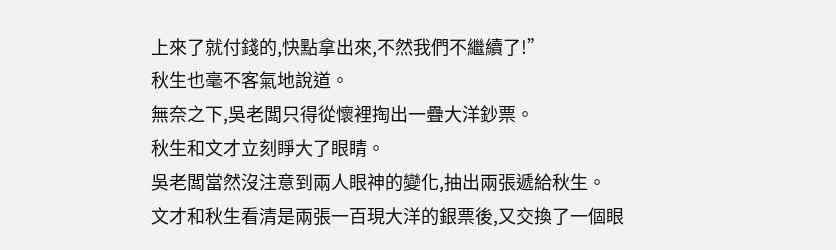上來了就付錢的,快點拿出來,不然我們不繼續了!”
秋生也毫不客氣地說道。
無奈之下,吳老闆只得從懷裡掏出一疊大洋鈔票。
秋生和文才立刻睜大了眼睛。
吳老闆當然沒注意到兩人眼神的變化,抽出兩張遞給秋生。
文才和秋生看清是兩張一百現大洋的銀票後,又交換了一個眼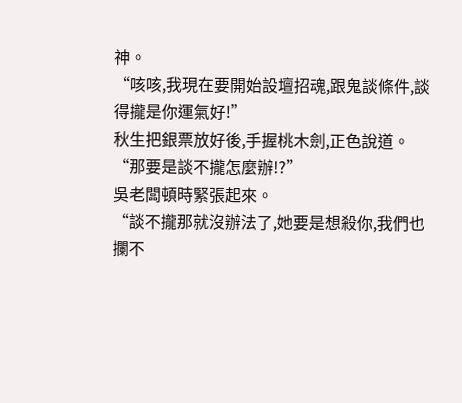神。
“咳咳,我現在要開始設壇招魂,跟鬼談條件,談得攏是你運氣好!”
秋生把銀票放好後,手握桃木劍,正色說道。
“那要是談不攏怎麼辦!?”
吳老闆頓時緊張起來。
“談不攏那就沒辦法了,她要是想殺你,我們也攔不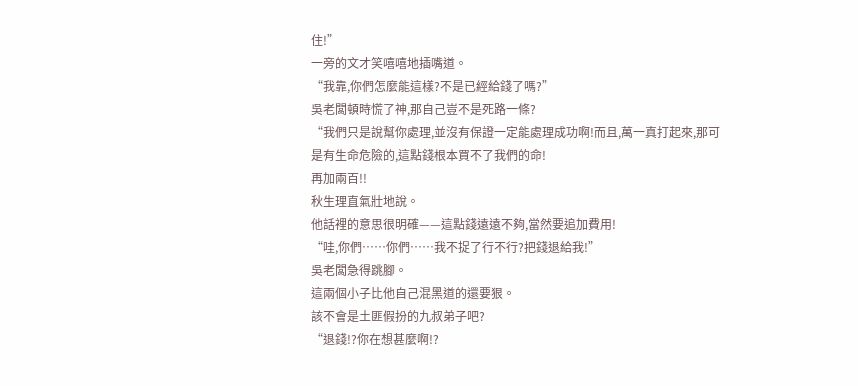住!”
一旁的文才笑嘻嘻地插嘴道。
“我靠,你們怎麼能這樣?不是已經給錢了嗎?”
吳老闆頓時慌了神,那自己豈不是死路一條?
“我們只是說幫你處理,並沒有保證一定能處理成功啊!而且,萬一真打起來,那可是有生命危險的,這點錢根本買不了我們的命!
再加兩百!!
秋生理直氣壯地說。
他話裡的意思很明確——這點錢遠遠不夠,當然要追加費用!
“哇,你們……你們……我不捉了行不行?把錢退給我!”
吳老闆急得跳腳。
這兩個小子比他自己混黑道的還要狠。
該不會是土匪假扮的九叔弟子吧?
“退錢!?你在想甚麼啊!?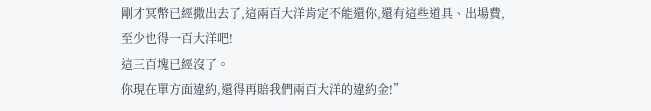剛才冥幣已經撒出去了,這兩百大洋肯定不能還你,還有這些道具、出場費,至少也得一百大洋吧!
這三百塊已經沒了。
你現在單方面違約,還得再賠我們兩百大洋的違約金!”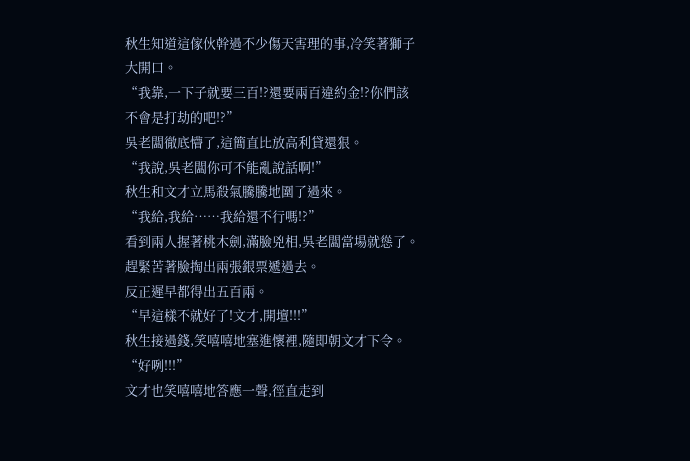秋生知道這傢伙幹過不少傷天害理的事,冷笑著獅子大開口。
“我靠,一下子就要三百!?還要兩百違約金!?你們該不會是打劫的吧!?”
吳老闆徹底懵了,這簡直比放高利貸還狠。
“我說,吳老闆你可不能亂說話啊!”
秋生和文才立馬殺氣騰騰地圍了過來。
“我給,我給……我給還不行嗎!?”
看到兩人握著桃木劍,滿臉兇相,吳老闆當場就慫了。
趕緊苦著臉掏出兩張銀票遞過去。
反正遲早都得出五百兩。
“早這樣不就好了!文才,開壇!!!”
秋生接過錢,笑嘻嘻地塞進懷裡,隨即朝文才下令。
“好咧!!!”
文才也笑嘻嘻地答應一聲,徑直走到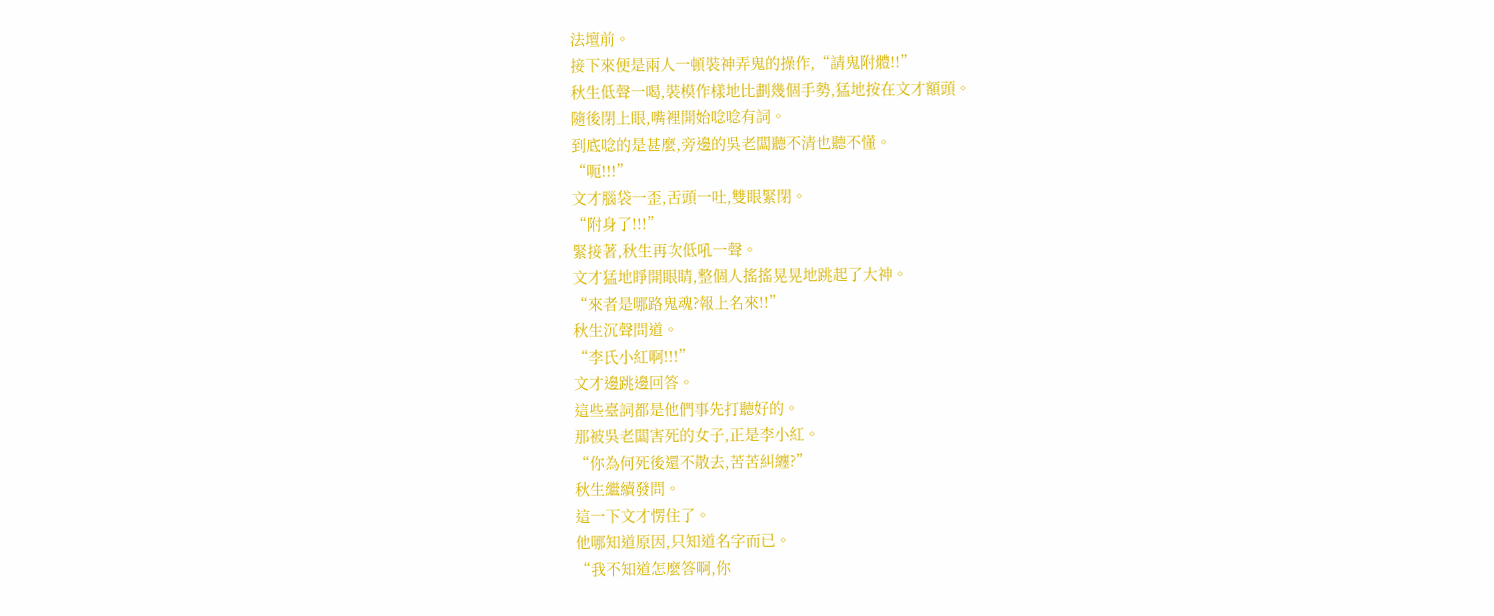法壇前。
接下來便是兩人一頓裝神弄鬼的操作,“請鬼附體!!”
秋生低聲一喝,裝模作樣地比劃幾個手勢,猛地按在文才額頭。
隨後閉上眼,嘴裡開始唸唸有詞。
到底唸的是甚麼,旁邊的吳老闆聽不清也聽不懂。
“呃!!!”
文才腦袋一歪,舌頭一吐,雙眼緊閉。
“附身了!!!”
緊接著,秋生再次低吼一聲。
文才猛地睜開眼睛,整個人搖搖晃晃地跳起了大神。
“來者是哪路鬼魂?報上名來!!”
秋生沉聲問道。
“李氏小紅啊!!!”
文才邊跳邊回答。
這些臺詞都是他們事先打聽好的。
那被吳老闆害死的女子,正是李小紅。
“你為何死後還不散去,苦苦糾纏?”
秋生繼續發問。
這一下文才愣住了。
他哪知道原因,只知道名字而已。
“我不知道怎麼答啊,你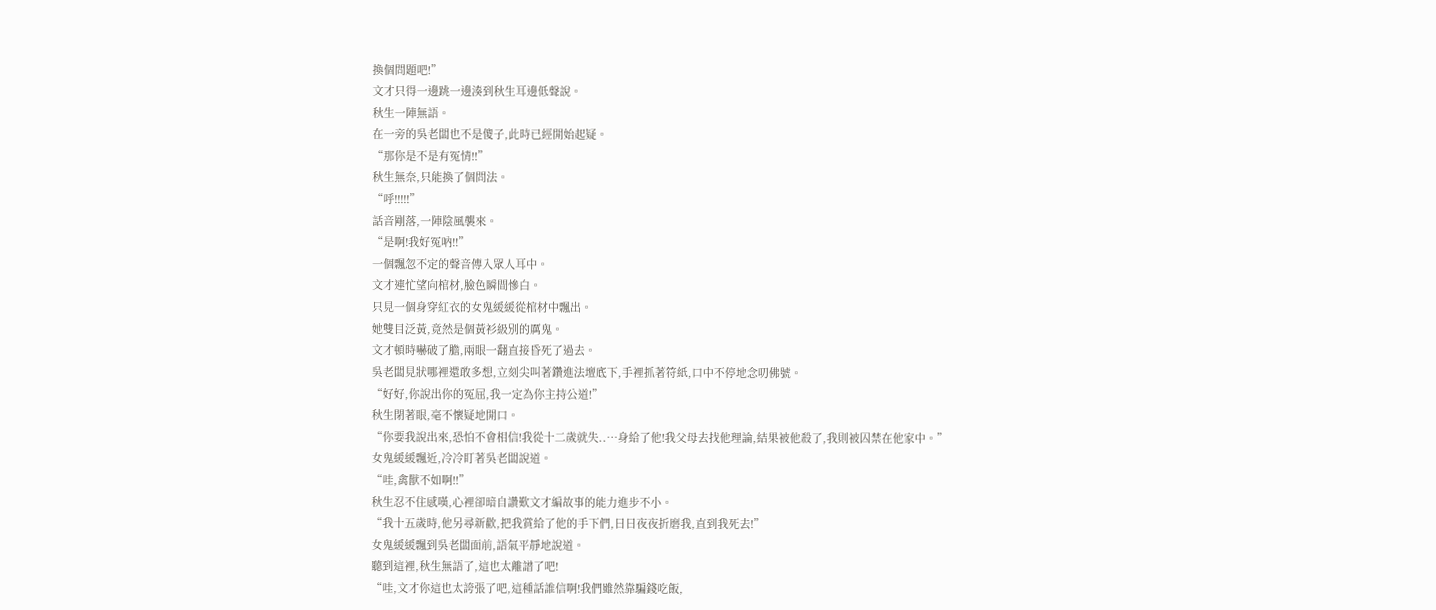換個問題吧!”
文才只得一邊跳一邊湊到秋生耳邊低聲說。
秋生一陣無語。
在一旁的吳老闆也不是傻子,此時已經開始起疑。
“那你是不是有冤情!!”
秋生無奈,只能換了個問法。
“呼!!!!!”
話音剛落,一陣陰風襲來。
“是啊!我好冤吶!!”
一個飄忽不定的聲音傳入眾人耳中。
文才連忙望向棺材,臉色瞬間慘白。
只見一個身穿紅衣的女鬼緩緩從棺材中飄出。
她雙目泛黃,竟然是個黃衫級別的厲鬼。
文才頓時嚇破了膽,兩眼一翻直接昏死了過去。
吳老闆見狀哪裡還敢多想,立刻尖叫著鑽進法壇底下,手裡抓著符紙,口中不停地念叨佛號。
“好好,你說出你的冤屈,我一定為你主持公道!”
秋生閉著眼,毫不懷疑地開口。
“你要我說出來,恐怕不會相信!我從十二歲就失..…身給了他!我父母去找他理論,結果被他殺了,我則被囚禁在他家中。”
女鬼緩緩飄近,冷冷盯著吳老闆說道。
“哇,禽獸不如啊!!”
秋生忍不住感嘆,心裡卻暗自讚歎文才編故事的能力進步不小。
“我十五歲時,他另尋新歡,把我賞給了他的手下們,日日夜夜折磨我,直到我死去!”
女鬼緩緩飄到吳老闆面前,語氣平靜地說道。
聽到這裡,秋生無語了,這也太離譜了吧!
“哇,文才你這也太誇張了吧,這種話誰信啊!我們雖然靠騙錢吃飯,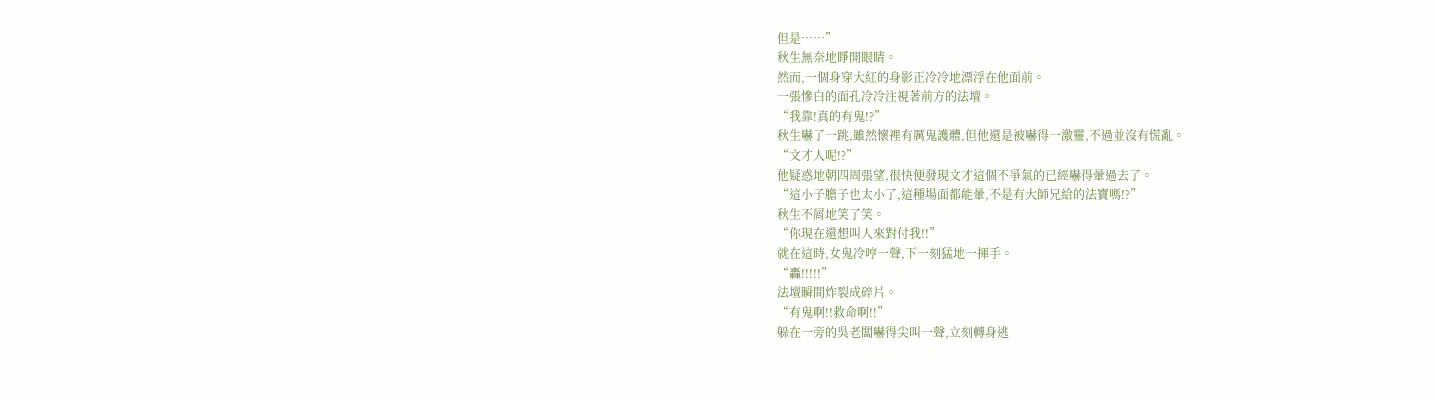但是……”
秋生無奈地睜開眼睛。
然而,一個身穿大紅的身影正冷冷地漂浮在他面前。
一張慘白的面孔冷冷注視著前方的法壇。
“我靠!真的有鬼!?”
秋生嚇了一跳,雖然懷裡有厲鬼護體,但他還是被嚇得一激靈,不過並沒有慌亂。
“文才人呢!?”
他疑惑地朝四周張望,很快便發現文才這個不爭氣的已經嚇得暈過去了。
“這小子膽子也太小了,這種場面都能暈,不是有大師兄給的法寶嗎!?”
秋生不屑地笑了笑。
“你現在還想叫人來對付我!!”
就在這時,女鬼冷哼一聲,下一刻猛地一揮手。
“轟!!!!!”
法壇瞬間炸裂成碎片。
“有鬼啊!!救命啊!!”
躲在一旁的吳老闆嚇得尖叫一聲,立刻轉身逃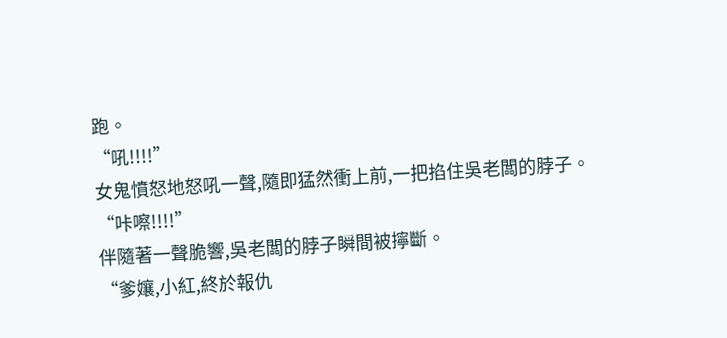跑。
“吼!!!!”
女鬼憤怒地怒吼一聲,隨即猛然衝上前,一把掐住吳老闆的脖子。
“咔嚓!!!!”
伴隨著一聲脆響,吳老闆的脖子瞬間被擰斷。
“爹孃,小紅,終於報仇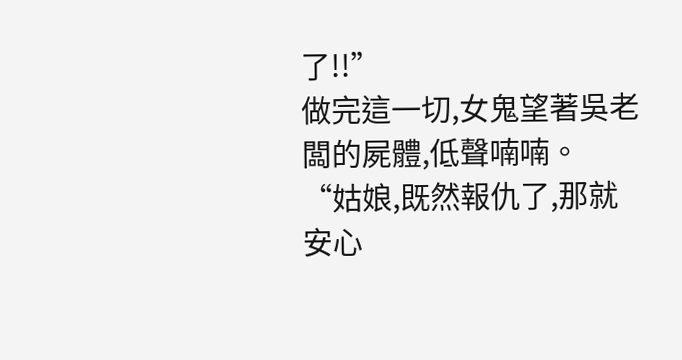了!!”
做完這一切,女鬼望著吳老闆的屍體,低聲喃喃。
“姑娘,既然報仇了,那就安心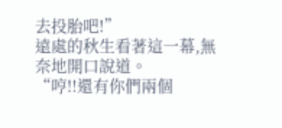去投胎吧!”
遠處的秋生看著這一幕,無奈地開口說道。
“哼!!還有你們兩個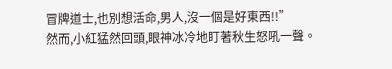冒牌道士,也別想活命,男人,沒一個是好東西!!”
然而,小紅猛然回頭,眼神冰冷地盯著秋生怒吼一聲。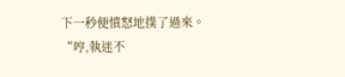下一秒便憤怒地撲了過來。
“哼,執迷不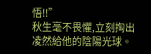悟!!”
秋生毫不畏懼,立刻掏出凌然給他的陰陽光球。